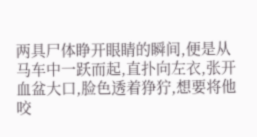两具尸体睁开眼睛的瞬间,便是从马车中一跃而起,直扑向左衣,张开血盆大口,脸色透着狰狞,想要将他咬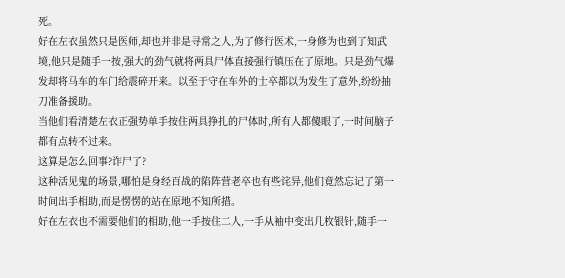死。
好在左衣虽然只是医师,却也并非是寻常之人,为了修行医术,一身修为也到了知武境,他只是随手一按,强大的劲气就将两具尸体直接强行镇压在了原地。只是劲气爆发却将马车的车门给震碎开来。以至于守在车外的士卒都以为发生了意外,纷纷抽刀准备援助。
当他们看清楚左衣正强势单手按住两具挣扎的尸体时,所有人都傻眼了,一时间脑子都有点转不过来。
这算是怎么回事?诈尸了?
这种活见鬼的场景,哪怕是身经百战的陷阵营老卒也有些诧异,他们竟然忘记了第一时间出手相助,而是愣愣的站在原地不知所措。
好在左衣也不需要他们的相助,他一手按住二人,一手从袖中变出几枚银针,随手一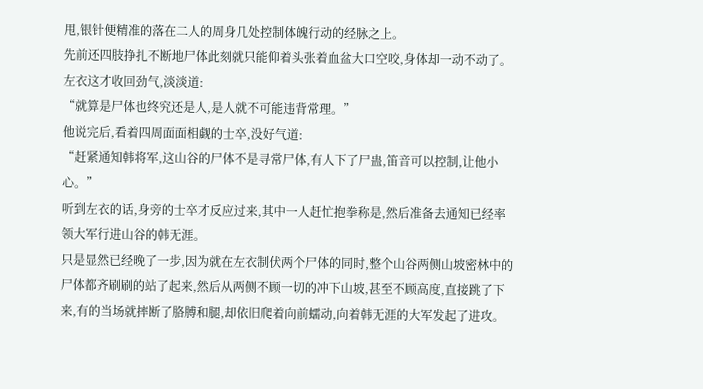甩,银针便精准的落在二人的周身几处控制体魄行动的经脉之上。
先前还四肢挣扎不断地尸体此刻就只能仰着头张着血盆大口空咬,身体却一动不动了。
左衣这才收回劲气,淡淡道:
“就算是尸体也终究还是人,是人就不可能违背常理。”
他说完后,看着四周面面相觑的士卒,没好气道:
“赶紧通知韩将军,这山谷的尸体不是寻常尸体,有人下了尸蛊,笛音可以控制,让他小心。”
听到左衣的话,身旁的士卒才反应过来,其中一人赶忙抱拳称是,然后准备去通知已经率领大军行进山谷的韩无涯。
只是显然已经晚了一步,因为就在左衣制伏两个尸体的同时,整个山谷两侧山坡密林中的尸体都齐刷刷的站了起来,然后从两侧不顾一切的冲下山坡,甚至不顾高度,直接跳了下来,有的当场就摔断了胳膊和腿,却依旧爬着向前蠕动,向着韩无涯的大军发起了进攻。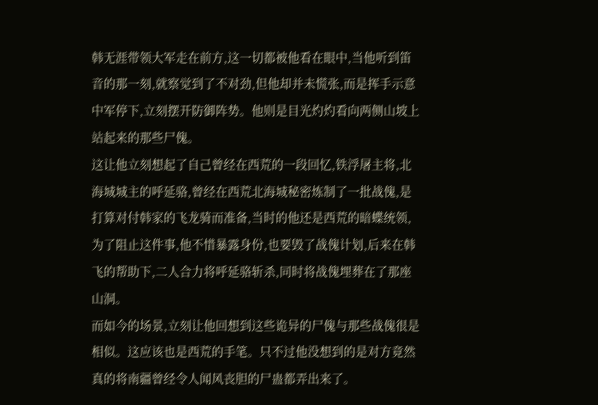韩无涯带领大军走在前方,这一切都被他看在眼中,当他听到笛音的那一刻,就察觉到了不对劲,但他却并未慌张,而是挥手示意中军停下,立刻摆开防御阵势。他则是目光灼灼看向两侧山坡上站起来的那些尸傀。
这让他立刻想起了自己曾经在西荒的一段回忆,铁浮屠主将,北海城城主的呼延骆,曾经在西荒北海城秘密炼制了一批战傀,是打算对付韩家的飞龙骑而准备,当时的他还是西荒的暗蝶统领,为了阻止这件事,他不惜暴露身份,也要毁了战傀计划,后来在韩飞的帮助下,二人合力将呼延骆斩杀,同时将战傀埋葬在了那座山洞。
而如今的场景,立刻让他回想到这些诡异的尸傀与那些战傀很是相似。这应该也是西荒的手笔。只不过他没想到的是对方竟然真的将南疆曾经令人闻风丧胆的尸蛊都弄出来了。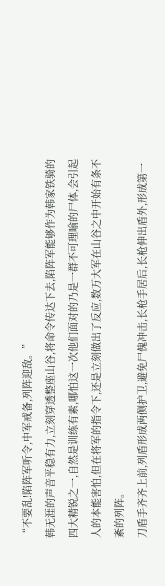“不要乱!陷阵军听令,中军戒备,列阵迎敌。”
韩无涯的声音平稳有力,立刻穿透整座山谷,将命令传达下去,陷阵军能够作为韩家铁骑的四大精锐之一,自然是训练有素,哪怕这一次他们面对的乃是一群不可理喻的尸体,会引起人的本能害怕,但在将军的指令下,还是立刻做出了反应,数万大军在山谷之中开始有条不紊的列阵。
刀盾手齐齐上前,列盾形成两侧护卫,避免尸傀冲击,长枪手居后,长枪伸出盾外,形成第一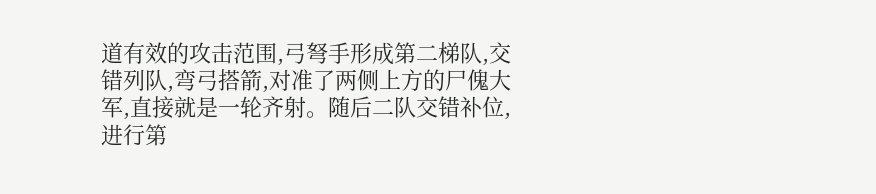道有效的攻击范围,弓弩手形成第二梯队,交错列队,弯弓搭箭,对准了两侧上方的尸傀大军,直接就是一轮齐射。随后二队交错补位,进行第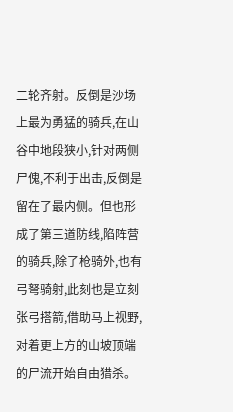二轮齐射。反倒是沙场上最为勇猛的骑兵,在山谷中地段狭小,针对两侧尸傀,不利于出击,反倒是留在了最内侧。但也形成了第三道防线,陷阵营的骑兵,除了枪骑外,也有弓弩骑射,此刻也是立刻张弓搭箭,借助马上视野,对着更上方的山坡顶端的尸流开始自由猎杀。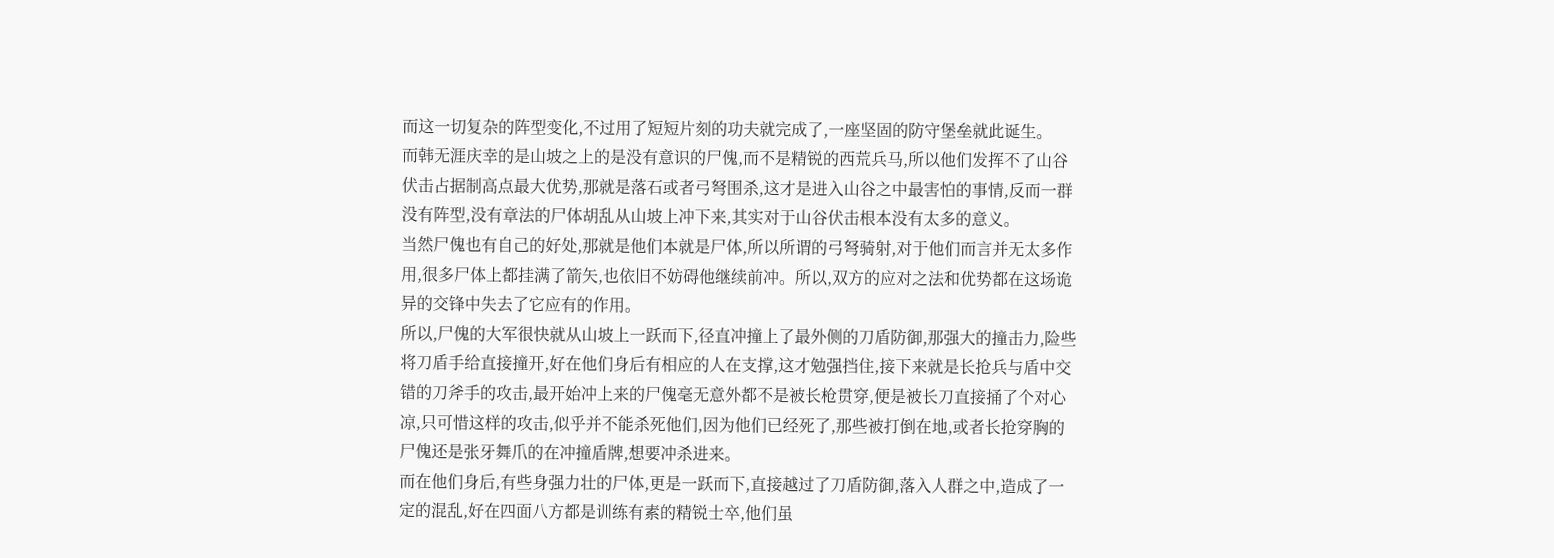而这一切复杂的阵型变化,不过用了短短片刻的功夫就完成了,一座坚固的防守堡垒就此诞生。
而韩无涯庆幸的是山坡之上的是没有意识的尸傀,而不是精锐的西荒兵马,所以他们发挥不了山谷伏击占据制高点最大优势,那就是落石或者弓弩围杀,这才是进入山谷之中最害怕的事情,反而一群没有阵型,没有章法的尸体胡乱从山坡上冲下来,其实对于山谷伏击根本没有太多的意义。
当然尸傀也有自己的好处,那就是他们本就是尸体,所以所谓的弓弩骑射,对于他们而言并无太多作用,很多尸体上都挂满了箭矢,也依旧不妨碍他继续前冲。所以,双方的应对之法和优势都在这场诡异的交锋中失去了它应有的作用。
所以,尸傀的大军很快就从山坡上一跃而下,径直冲撞上了最外侧的刀盾防御,那强大的撞击力,险些将刀盾手给直接撞开,好在他们身后有相应的人在支撑,这才勉强挡住,接下来就是长抢兵与盾中交错的刀斧手的攻击,最开始冲上来的尸傀毫无意外都不是被长枪贯穿,便是被长刀直接捅了个对心凉,只可惜这样的攻击,似乎并不能杀死他们,因为他们已经死了,那些被打倒在地,或者长抢穿胸的尸傀还是张牙舞爪的在冲撞盾牌,想要冲杀进来。
而在他们身后,有些身强力壮的尸体,更是一跃而下,直接越过了刀盾防御,落入人群之中,造成了一定的混乱,好在四面八方都是训练有素的精锐士卒,他们虽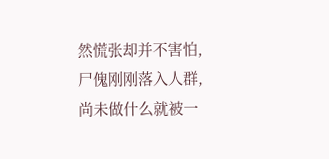然慌张却并不害怕,尸傀刚刚落入人群,尚未做什么就被一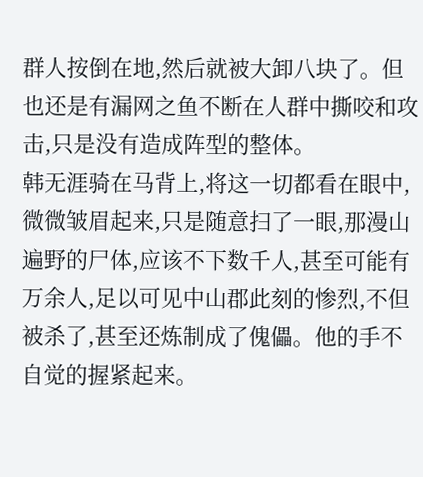群人按倒在地,然后就被大卸八块了。但也还是有漏网之鱼不断在人群中撕咬和攻击,只是没有造成阵型的整体。
韩无涯骑在马背上,将这一切都看在眼中,微微皱眉起来,只是随意扫了一眼,那漫山遍野的尸体,应该不下数千人,甚至可能有万余人,足以可见中山郡此刻的惨烈,不但被杀了,甚至还炼制成了傀儡。他的手不自觉的握紧起来。